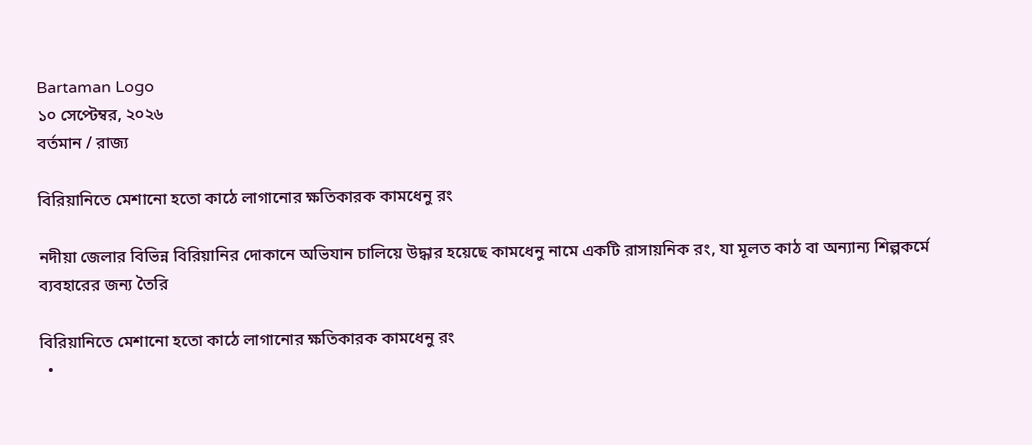Bartaman Logo
১০ সেপ্টেম্বর, ২০২৬
বর্তমান / রাজ্য

বিরিয়ানিতে মেশানো হতো কাঠে লাগানোর ক্ষতিকারক কামধেনু রং

নদীয়া জেলার বিভিন্ন বিরিয়ানির দোকানে অভিযান চালিয়ে উদ্ধার হয়েছে কামধেনু নামে একটি রাসায়নিক রং, যা মূলত কাঠ বা অন্যান্য শিল্পকর্মে ব্যবহারের জন্য তৈরি

বিরিয়ানিতে মেশানো হতো কাঠে লাগানোর ক্ষতিকারক কামধেনু রং
  •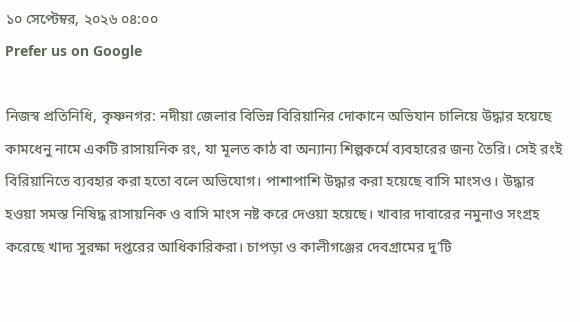১০ সেপ্টেম্বর, ২০২৬ ০৪:০০
Prefer us on Google

নিজস্ব প্রতিনিধি, কৃষ্ণনগর: নদীয়া জেলার বিভিন্ন বিরিয়ানির দোকানে অভিযান চালিয়ে উদ্ধার হয়েছে কামধেনু নামে একটি রাসায়নিক রং, যা মূলত কাঠ বা অন্যান্য শিল্পকর্মে ব্যবহারের জন্য তৈরি। সেই রংই বিরিয়ানিতে ব্যবহার করা হতো বলে অভিযোগ। পাশাপাশি উদ্ধার করা হয়েছে বাসি মাংসও। উদ্ধার হওয়া সমস্ত নিষিদ্ধ রাসায়নিক ও বাসি মাংস নষ্ট করে দেওয়া হয়েছে। খাবার দাবারের নমুনাও সংগ্রহ করেছে খাদ্য সুরক্ষা দপ্তরের আধিকারিকরা। চাপড়া ও কালীগঞ্জের দেবগ্রামের দু’টি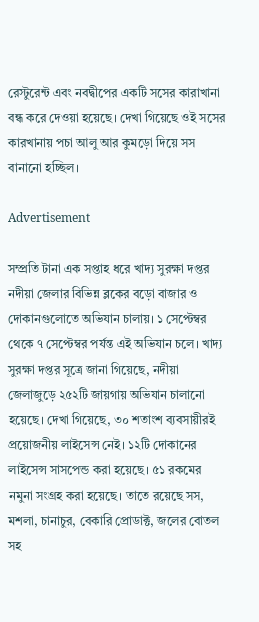রেস্টুরেন্ট এবং নবদ্বীপের একটি সসের কারাখানা বন্ধ করে দেওয়া হয়েছে। দেখা গিয়েছে ওই সসের কারখানায় পচা আলু আর কুমড়ো দিয়ে সস বানানো হচ্ছিল।

Advertisement

সম্প্রতি টানা এক সপ্তাহ ধরে খাদ্য সুরক্ষা দপ্তর নদীয়া জেলার বিভিন্ন ব্লকের বড়ো বাজার ও দোকানগুলোতে অভিযান চালায়। ১ সেপ্টেম্বর থেকে ৭ সেপ্টেম্বর পর্যন্ত এই অভিযান চলে। খাদ্য সুরক্ষা দপ্তর সূত্রে জানা গিয়েছে, নদীয়া জেলাজুড়ে ২৫২টি জায়গায় অভিযান চালানো হয়েছে।‌ দেখা গিয়েছে, ৩০ শতাংশ ব্যবসায়ীরই প্রয়োজনীয় লাইসেন্স নেই। ১২টি দোকানের লাইসেন্স সাসপেন্ড করা হয়েছে। ৫১ রকমের নমুনা সংগ্রহ করা হয়েছে। তাতে রয়েছে সস, মশলা, চানাচুর, বেকারি প্রোডাক্ট, জলের বোতল সহ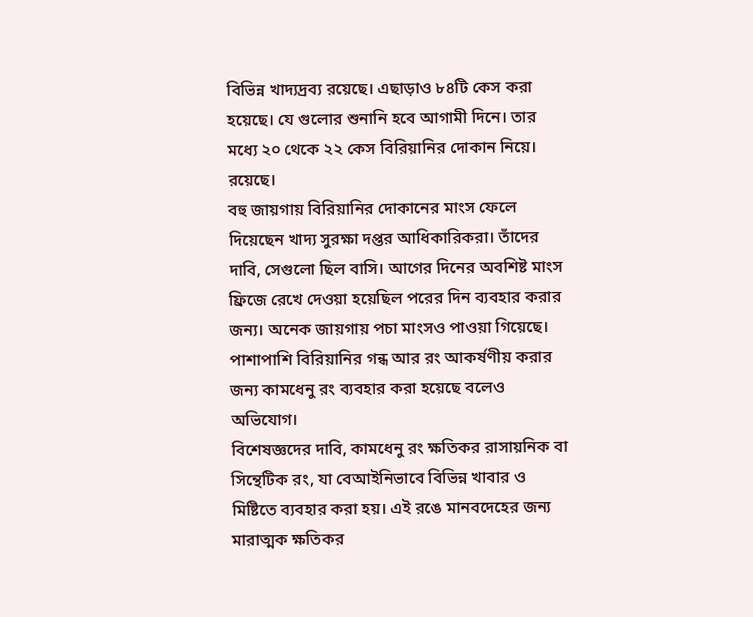বিভিন্ন খাদ্যদ্রব্য রয়েছে। এছাড়াও ৮৪টি কেস করা হয়েছে। যে গুলোর শুনানি হবে আগামী দিনে। তার মধ্যে ২০ থেকে ২২ কেস বিরিয়ানির দোকান নিয়ে। রয়েছে।
বহু জায়গায় বিরিয়ানির দোকানের মাংস ফেলে দিয়েছেন খাদ্য সুরক্ষা দপ্তর আধিকারিকরা। তাঁদের দাবি, সেগুলো ছিল বাসি। আগের দিনের অবশিষ্ট মাংস ফ্রিজে রেখে দেওয়া হয়েছিল পরের দিন ব্যবহার করার জন্য। অনেক জায়গায় পচা মাংসও পাওয়া গিয়েছে। পাশাপাশি বিরিয়ানির গন্ধ আর রং আকর্ষণীয় করার জন্য কামধেনু রং ব্যবহার করা হয়েছে বলেও‌ অভিযোগ।
বিশেষজ্ঞদের দাবি, কামধেনু রং ক্ষতিকর রাসায়নিক বা সিন্থেটিক রং, যা বেআইনিভাবে বিভিন্ন খাবার ও মিষ্টিতে ব্যবহার করা হয়। এই রঙে মানবদেহের জন্য মারাত্মক ক্ষতিকর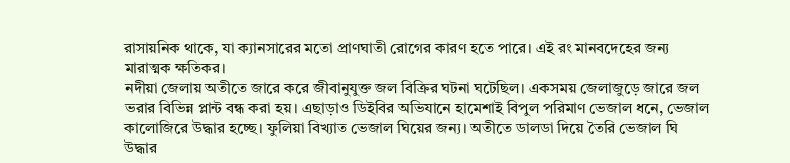রাসায়নিক থাকে, যা ক্যানসারের মতো প্রাণঘাতী রোগের কারণ হতে পারে। এই রং মানবদেহের জন্য মারাত্মক ক্ষতিকর।
নদীয়া জেলায় অতীতে জারে করে জীবানুযুক্ত জল‌ বিক্রির ঘটনা ঘটেছিল। একসময় জেলাজুড়ে জারে জল ভরার বিভিন্ন প্লান্ট বন্ধ করা হয়। এছাড়াও ডিইবির অভিযানে হামেশাই বিপুল পরিমাণ ভেজাল ধনে, ভেজাল কালোজিরে উদ্ধার হচ্ছে। ফুলিয়া বিখ্যাত ভেজাল ঘিয়ের জন্য। অতীতে ডালডা দিয়ে তৈরি ভেজাল ঘি উদ্ধার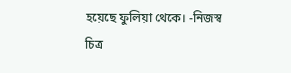হয়েছে ফুলিয়া থেকে। -নিজস্ব চিত্র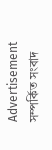Advertisement
সম্পর্কিত সংবাদ